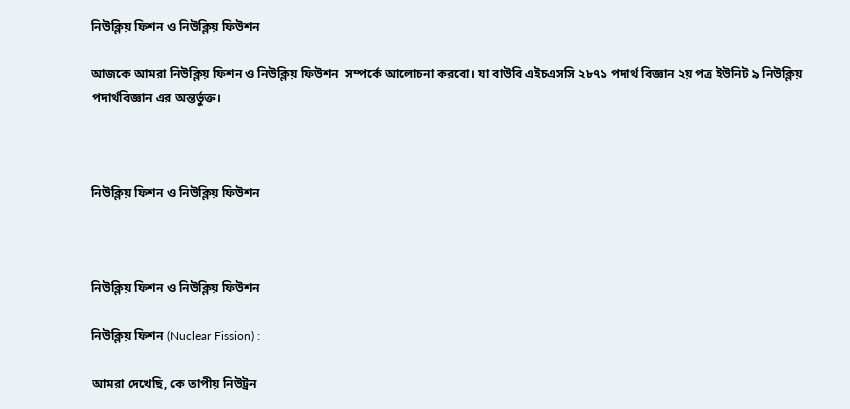নিউক্লিয় ফিশন ও নিউক্লিয় ফিউশন

আজকে আমরা নিউক্লিয় ফিশন ও নিউক্লিয় ফিউশন  সম্পর্কে আলোচনা করবো। যা বাউবি এইচএসসি ২৮৭১ পদার্থ বিজ্ঞান ২য় পত্র ইউনিট ৯ নিউক্লিয় পদার্থবিজ্ঞান এর অন্তর্ভুক্ত।



নিউক্লিয় ফিশন ও নিউক্লিয় ফিউশন



নিউক্লিয় ফিশন ও নিউক্লিয় ফিউশন

নিউক্লিয় ফিশন (Nuclear Fission) :

আমরা দেখেছি, কে তাপীয় নিউট্রন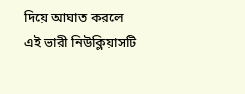দিয়ে আঘাত করলে এই ভারী নিউক্লিয়াসটি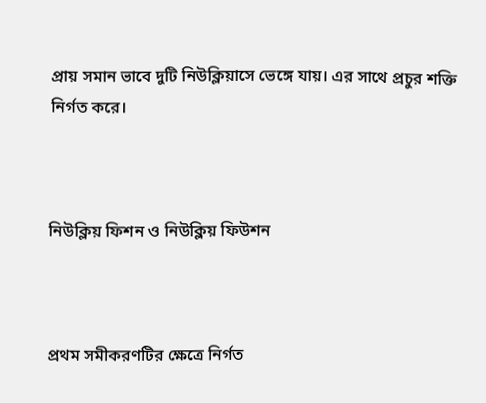প্রায় সমান ভাবে দুটি নিউক্লিয়াসে ভেঙ্গে যায়। এর সাথে প্রচুর শক্তি নির্গত করে।



নিউক্লিয় ফিশন ও নিউক্লিয় ফিউশন



প্রথম সমীকরণটির ক্ষেত্রে নির্গত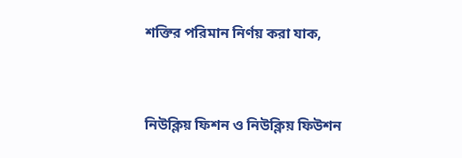শক্তির পরিমান নির্ণয় করা যাক,



নিউক্লিয় ফিশন ও নিউক্লিয় ফিউশন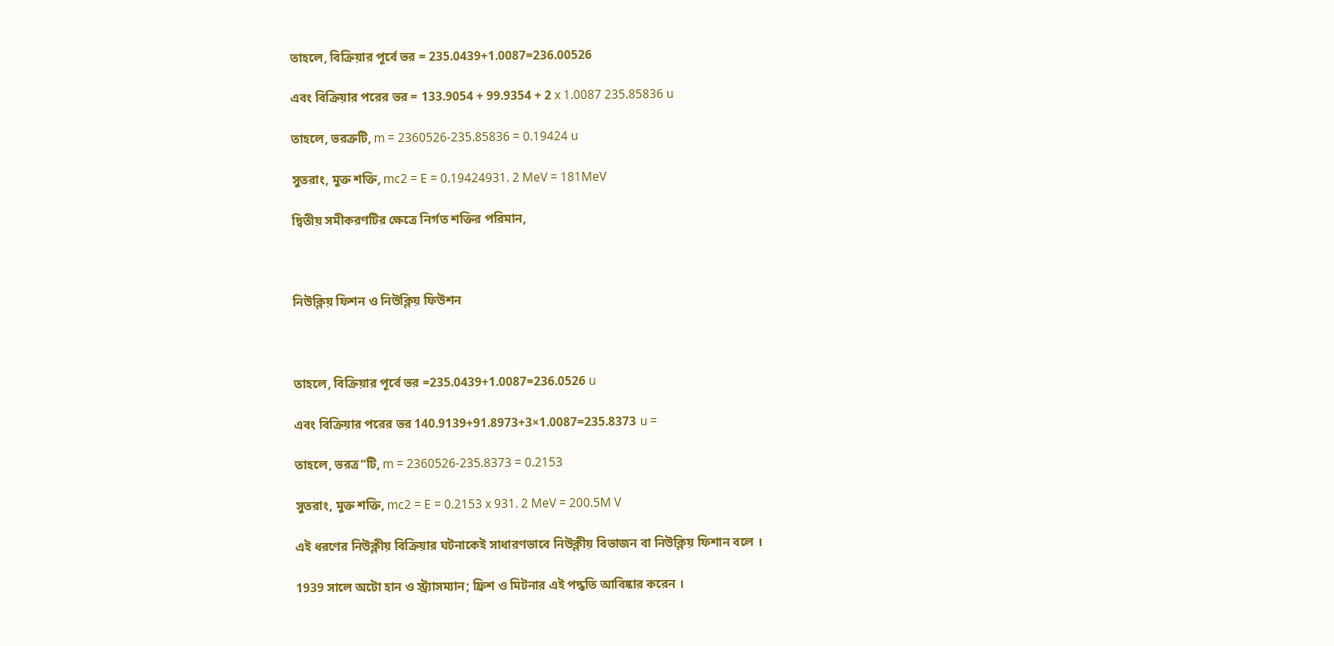তাহলে, বিক্রিয়ার পূর্বে ভর = 235.0439+1.0087=236.00526

এবং বিক্রিয়ার পরের ভর = 133.9054 + 99.9354 + 2 x 1.0087 235.85836 u

তাহলে, ভরত্রুটি, m = 2360526-235.85836 = 0.19424 u

সুতরাং, মুক্ত শক্তি, mc2 = E = 0.19424931. 2 MeV = 181MeV

দ্বিতীয় সমীকরণটির ক্ষেত্রে নির্গত শক্তির পরিমান,



নিউক্লিয় ফিশন ও নিউক্লিয় ফিউশন



তাহলে, বিক্রিয়ার পূর্বে ভর =235.0439+1.0087=236.0526 u

এবং বিক্রিয়ার পরের ভর 140.9139+91.8973+3×1.0087=235.8373 u =

তাহলে, ভরত্র“টি, m = 2360526-235.8373 = 0.2153

সুতরাং, মুক্ত শক্তি, mc2 = E = 0.2153 x 931. 2 MeV = 200.5M V

এই ধরণের নিউক্লীয় বিক্রিয়ার ঘটনাকেই সাধারণভাবে নিউক্লীয় বিভাজন বা নিউক্লিয় ফিশান বলে ।

1939 সালে অটো হান ও স্ট্র্যাসম্যান; ফ্রিশ ও মিটনার এই পদ্ধতি আবিষ্কার করেন ।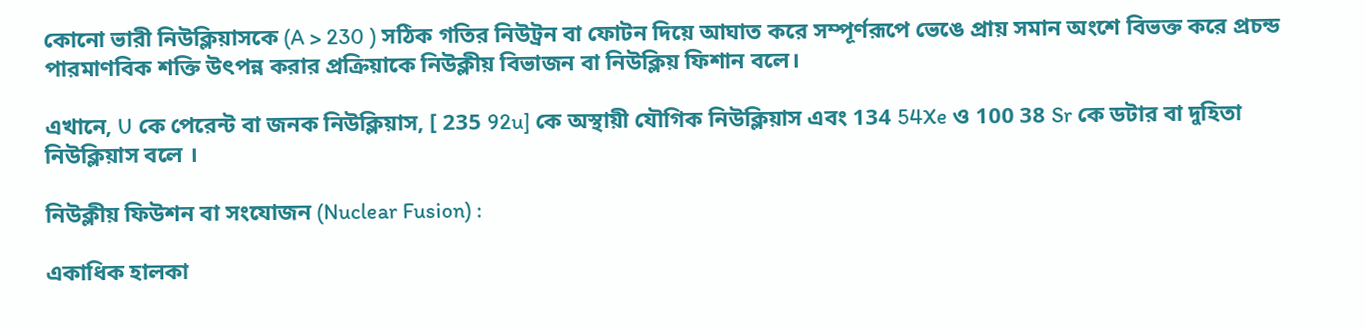কোনো ভারী নিউক্লিয়াসকে (A > 230 ) সঠিক গতির নিউট্রন বা ফোটন দিয়ে আঘাত করে সম্পূর্ণরূপে ভেঙে প্রায় সমান অংশে বিভক্ত করে প্রচন্ড পারমাণবিক শক্তি উৎপন্ন করার প্রক্রিয়াকে নিউক্লীয় বিভাজন বা নিউক্লিয় ফিশান বলে।

এখানে, U কে পেরেন্ট বা জনক নিউক্লিয়াস, [ 235 92u] কে অস্থায়ী যৌগিক নিউক্লিয়াস এবং 134 54Xe ও 100 38 Sr কে ডটার বা দুহিতা নিউক্লিয়াস বলে ।

নিউক্লীয় ফিউশন বা সংযোজন (Nuclear Fusion) :

একাধিক হালকা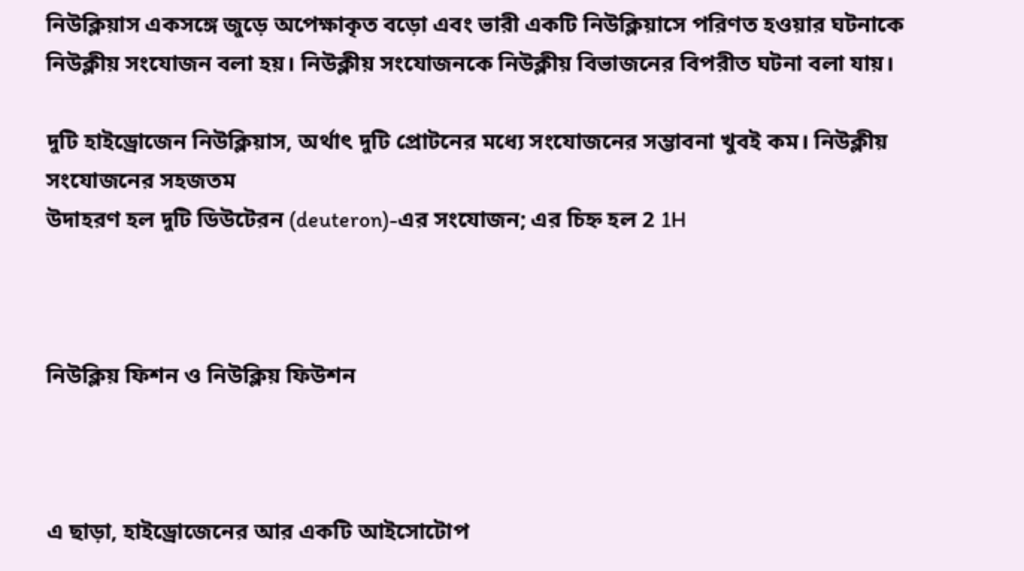নিউক্লিয়াস একসঙ্গে জুড়ে অপেক্ষাকৃত বড়ো এবং ভারী একটি নিউক্লিয়াসে পরিণত হওয়ার ঘটনাকে নিউক্লীয় সংযোজন বলা হয়। নিউক্লীয় সংযোজনকে নিউক্লীয় বিভাজনের বিপরীত ঘটনা বলা যায়।

দুটি হাইড্রোজেন নিউক্লিয়াস, অর্থাৎ দুটি প্রোটনের মধ্যে সংযোজনের সম্ভাবনা খুবই কম। নিউক্লীয় সংযোজনের সহজতম
উদাহরণ হল দুটি ডিউটেরন (deuteron)-এর সংযোজন; এর চিহ্ন হল 2 1H



নিউক্লিয় ফিশন ও নিউক্লিয় ফিউশন



এ ছাড়া, হাইড্রোজেনের আর একটি আইসোটোপ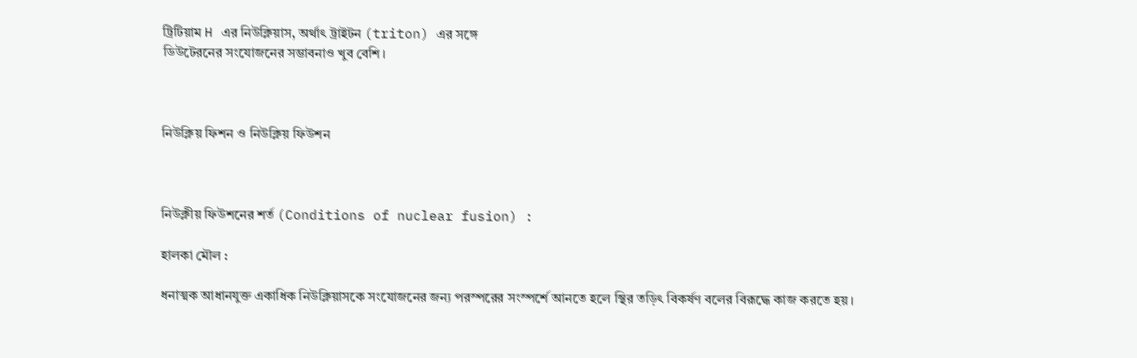ট্রিটিয়াম H এর নিউক্লিয়াস, অর্থাৎ ট্রাইটন (triton) এর সঙ্গে
ডিউটেরনের সংযোজনের সম্ভাবনাও খুব বেশি।



নিউক্লিয় ফিশন ও নিউক্লিয় ফিউশন



নিউক্লীয় ফিউশনের শর্ত (Conditions of nuclear fusion) :

হালকা মৌল :

ধনাত্মক আধানযুক্ত একাধিক নিউক্লিয়াসকে সংযোজনের জন্য পরস্পরের সংস্পর্শে আনতে হলে স্থির তড়িৎ বিকর্ষণ বলের বিরূদ্ধে কাজ করতে হয়।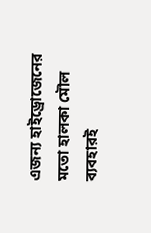এজন্য হাইড্রোজেনের মতো হালকা মৌল ব্যবহারই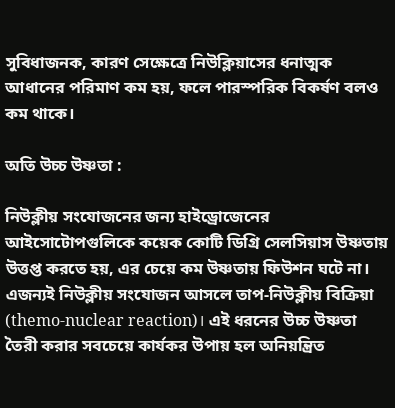সুবিধাজনক, কারণ সেক্ষেত্রে নিউক্লিয়াসের ধনাত্মক আধানের পরিমাণ কম হয়, ফলে পারস্পরিক বিকর্ষণ বলও কম থাকে।

অতি উচ্চ উষ্ণতা :

নিউক্লীয় সংযোজনের জন্য হাইড্রোজেনের আইসোটোপগুলিকে কয়েক কোটি ডিগ্রি সেলসিয়াস উষ্ণতায় উত্তপ্ত করতে হয়, এর চেয়ে কম উষ্ণতায় ফিউশন ঘটে না। এজন্যই নিউক্লীয় সংযোজন আসলে তাপ-নিউক্লীয় বিক্রিয়া (themo-nuclear reaction)। এই ধরনের উচ্চ উষ্ণতা তৈরী করার সবচেয়ে কার্যকর উপায় হল অনিয়ন্ত্রিত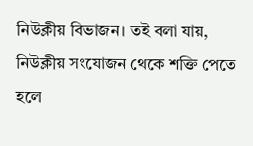নিউক্লীয় বিভাজন। তই বলা যায়, নিউক্লীয় সংযোজন থেকে শক্তি পেতে হলে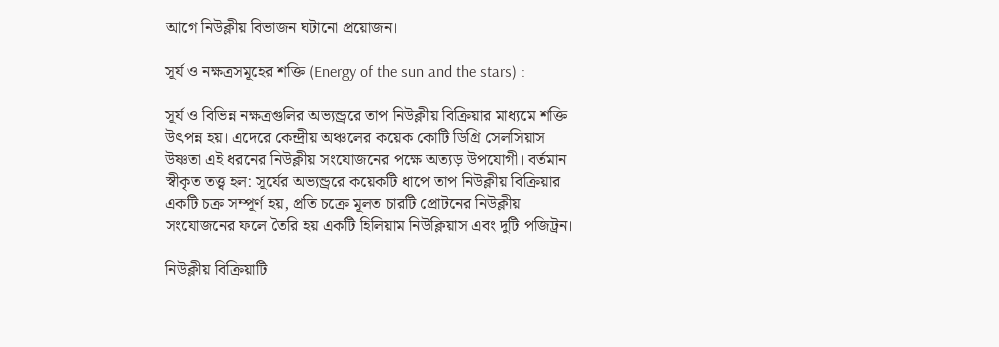আগে নিউক্লীয় বিভাজন ঘটানো প্রয়োজন।

সূর্য ও নক্ষত্রসমূহের শক্তি (Energy of the sun and the stars) :

সূর্য ও বিভিন্ন নক্ষত্রগুলির অভ্যন্ড্ররে তাপ নিউক্লীয় বিক্রিয়ার মাধ্যমে শক্তি উৎপন্ন হয়। এদেরে কেন্দ্রীয় অঞ্চলের কয়েক কোটি ডিগ্রি সেলসিয়াস উষ্ণতা এই ধরনের নিউক্লীয় সংযোজনের পক্ষে অত্যড় উপযোগী। বর্তমান স্বীকৃত তত্ত্ব হল: সূর্যের অভ্যন্ড্ররে কয়েকটি ধাপে তাপ নিউক্লীয় বিক্রিয়ার একটি চক্র সম্পূর্ণ হয়, প্রতি চক্রে মূলত চারটি প্রোটনের নিউক্লীয় সংযোজনের ফলে তৈরি হয় একটি হিলিয়াম নিউক্লিয়াস এবং দুটি পজিট্রন।

নিউক্লীয় বিক্রিয়াটি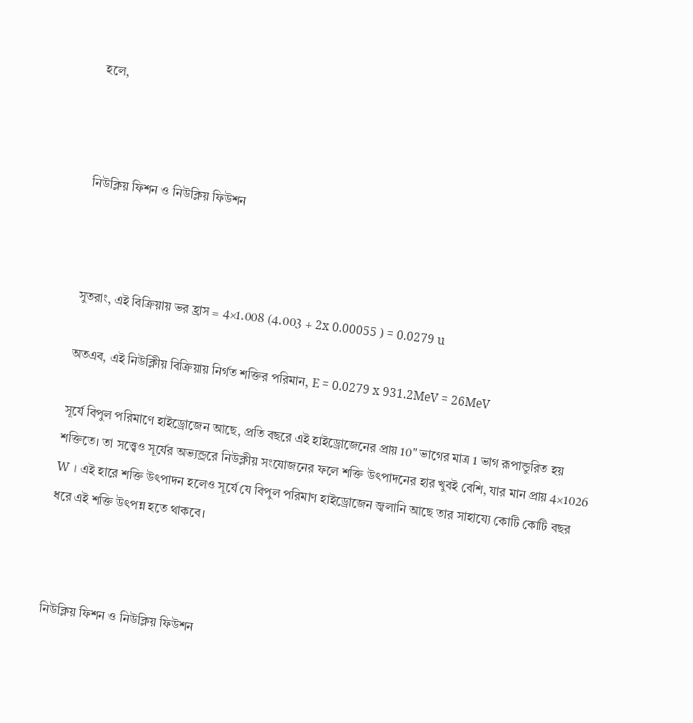হলে,



নিউক্লিয় ফিশন ও নিউক্লিয় ফিউশন



সুতরাং, এই বিক্রিয়ায় ভর হ্রাস = 4×1.008 (4.003 + 2x 0.00055 ) = 0.0279 u

অতএব, এই নিউক্লিীয় বিক্রিয়ায় নির্গত শক্তির পরিমান, E = 0.0279 x 931.2MeV = 26MeV

সূর্যে বিপুল পরিমাণে হাইড্রোজেন আছে, প্রতি বছরে এই হাইড্রোজেনের প্রায় 10″ ভাগের মাত্র 1 ভাগ রূপান্ডুরিত হয় শক্তিতে। তা সত্ত্বেও সূর্যের অভ্যন্ড্ররে নিউক্লীয় সংযোজনের ফলে শক্তি উৎপাদনের হার খুবই বেশি, যার মান প্রায় 4×1026 W । এই হারে শক্তি উৎপাদন হলেও সূর্যে যে বিপুল পরিমাণ হাইড্রোজেন জ্বলানি আছে তার সাহায্যে কোটি কোটি বছর ধরে এই শক্তি উৎপন্ন হতে থাকবে।



নিউক্লিয় ফিশন ও নিউক্লিয় ফিউশন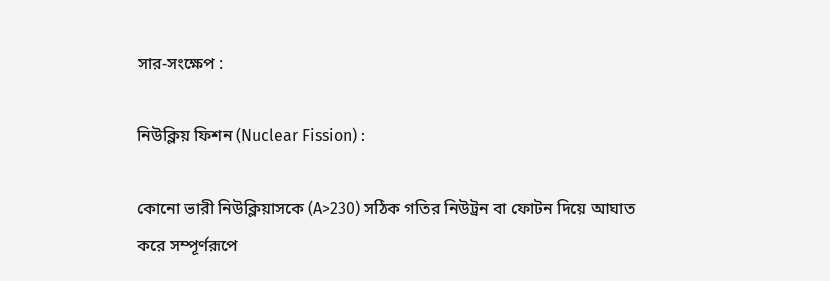সার-সংক্ষেপ :

নিউক্লিয় ফিশন (Nuclear Fission) :

কোনো ভারী নিউক্লিয়াসকে (A>230) সঠিক গতির নিউট্রন বা ফোটন দিয়ে আঘাত করে সম্পূর্ণরূপে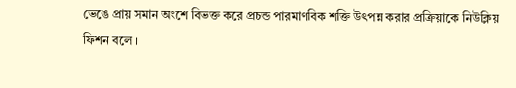ভেঙে প্রায় সমান অংশে বিভক্ত করে প্রচন্ড পারমাণবিক শক্তি উৎপন্ন করার প্রক্রিয়াকে নিউক্লিয় ফিশন বলে ।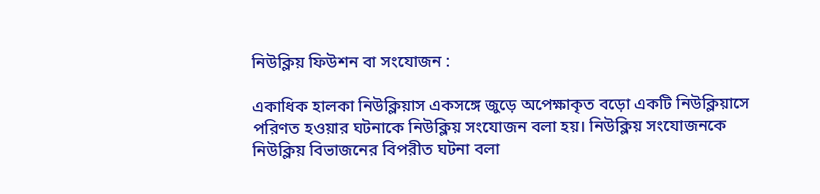নিউক্লিয় ফিউশন বা সংযোজন :

একাধিক হালকা নিউক্লিয়াস একসঙ্গে জুড়ে অপেক্ষাকৃত বড়ো একটি নিউক্লিয়াসে পরিণত হওয়ার ঘটনাকে নিউক্লিয় সংযোজন বলা হয়। নিউক্লিয় সংযোজনকে নিউক্লিয় বিভাজনের বিপরীত ঘটনা বলা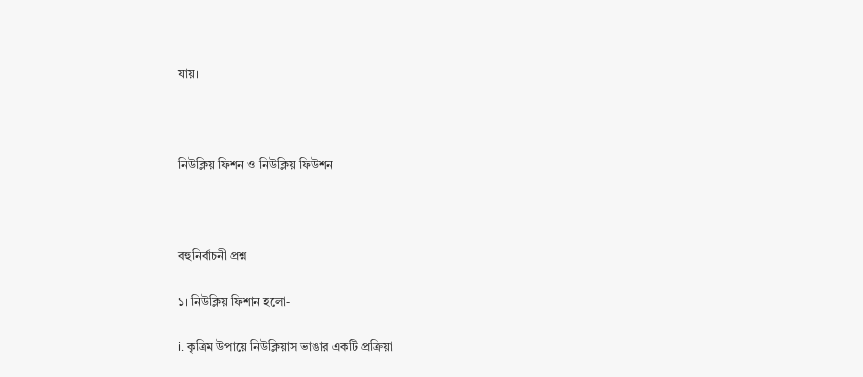যায়।



নিউক্লিয় ফিশন ও নিউক্লিয় ফিউশন



বহুনির্বাচনী প্রশ্ন

১। নিউক্লিয় ফিশান হলো-

i. কৃত্রিম উপায়ে নিউক্লিয়াস ভাঙার একটি প্রক্রিয়া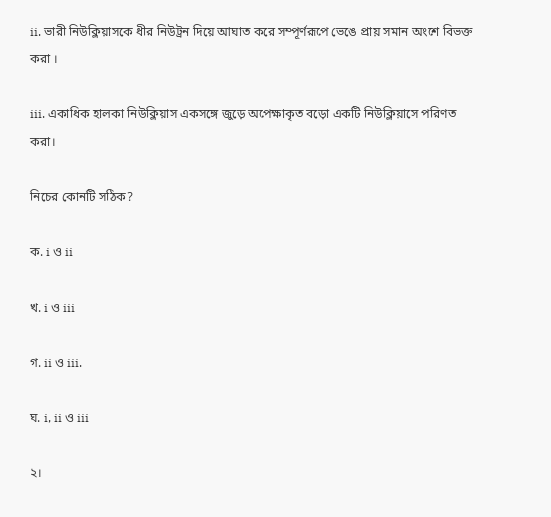ii. ভারী নিউক্লিয়াসকে ধীর নিউট্রন দিয়ে আঘাত করে সম্পূর্ণরূপে ভেঙে প্রায় সমান অংশে বিভক্ত করা ।

iii. একাধিক হালকা নিউক্লিয়াস একসঙ্গে জুড়ে অপেক্ষাকৃত বড়ো একটি নিউক্লিয়াসে পরিণত করা।

নিচের কোনটি সঠিক?

ক. i ও ii

খ. i ও iii

গ. ii ও iii.

ঘ. i, ii ও iii

২।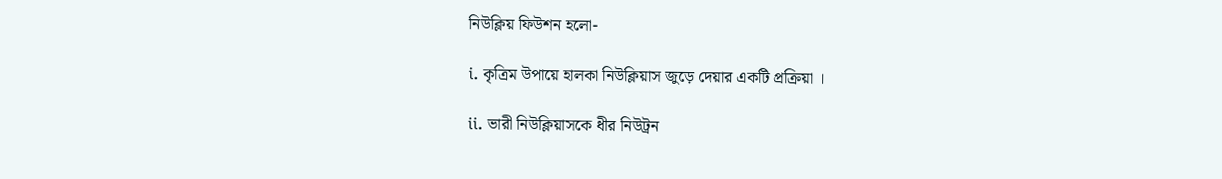নিউক্লিয় ফিউশন হলো-

i. কৃত্রিম উপায়ে হালকা নিউক্লিয়াস জুড়ে দেয়ার একটি প্রক্রিয়া ।

ii. ভারী নিউক্লিয়াসকে ধীর নিউট্রন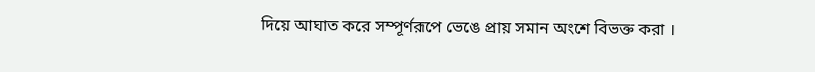দিয়ে আঘাত করে সম্পূর্ণরূপে ভেঙে প্রায় সমান অংশে বিভক্ত করা ।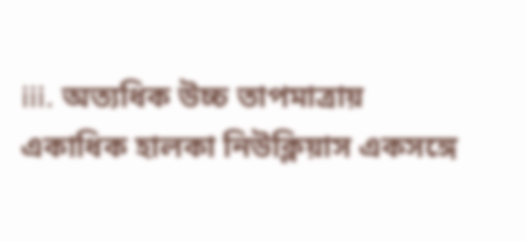iii. অত্যধিক উচ্চ তাপমাত্রায় একাধিক হালকা নিউক্লিয়াস একসঙ্গে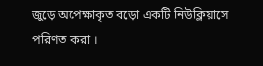জুড়ে অপেক্ষাকৃত বড়ো একটি নিউক্লিয়াসে পরিণত করা ।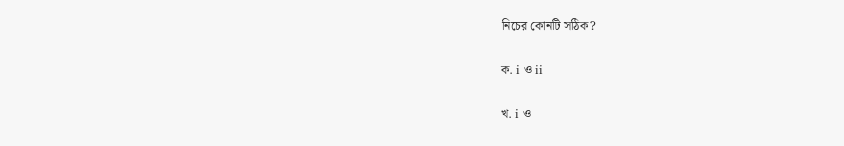নিচের কোনটি সঠিক?

ক. i ও ii

খ. i ও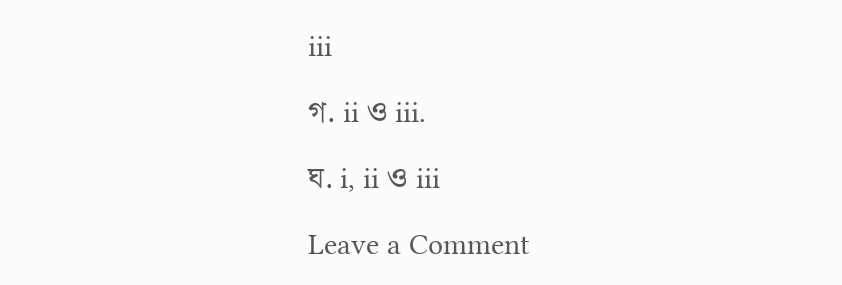iii

গ. ii ও iii.

ঘ. i, ii ও iii

Leave a Comment